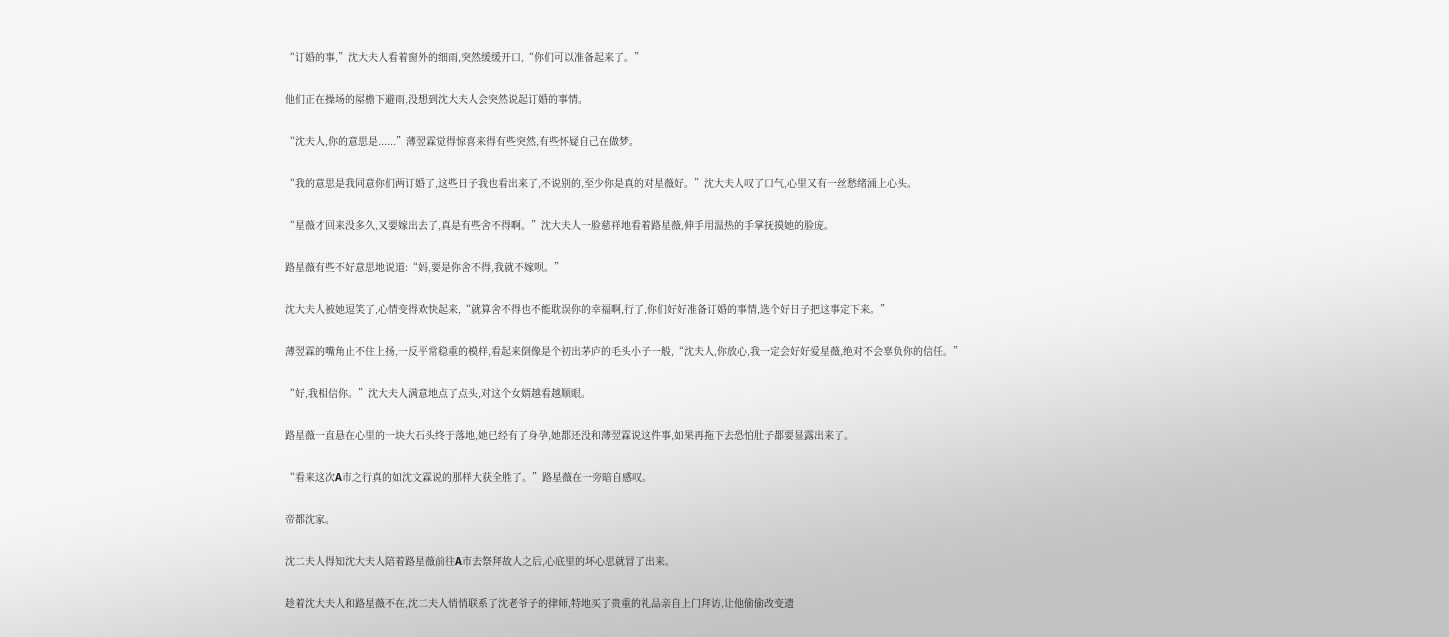“订婚的事,”沈大夫人看着窗外的细雨,突然缓缓开口,“你们可以准备起来了。”

他们正在操场的屋檐下避雨,没想到沈大夫人会突然说起订婚的事情。

“沈夫人,你的意思是......”薄翌霖觉得惊喜来得有些突然,有些怀疑自己在做梦。

“我的意思是我同意你们两订婚了,这些日子我也看出来了,不说别的,至少你是真的对星薇好。”沈大夫人叹了口气,心里又有一丝愁绪涌上心头。

“星薇才回来没多久,又要嫁出去了,真是有些舍不得啊。”沈大夫人一脸慈祥地看着路星薇,伸手用温热的手掌抚摸她的脸庞。

路星薇有些不好意思地说道:“妈,要是你舍不得,我就不嫁呗。”

沈大夫人被她逗笑了,心情变得欢快起来,“就算舍不得也不能耽误你的幸福啊,行了,你们好好准备订婚的事情,选个好日子把这事定下来。”

薄翌霖的嘴角止不住上扬,一反平常稳重的模样,看起来倒像是个初出茅庐的毛头小子一般,“沈夫人,你放心,我一定会好好爱星薇,绝对不会辜负你的信任。”

“好,我相信你。”沈大夫人满意地点了点头,对这个女婿越看越顺眼。

路星薇一直悬在心里的一块大石头终于落地,她已经有了身孕,她都还没和薄翌霖说这件事,如果再拖下去恐怕肚子都要显露出来了。

“看来这次A市之行真的如沈文霖说的那样大获全胜了。”路星薇在一旁暗自感叹。

帝都沈家。

沈二夫人得知沈大夫人陪着路星薇前往A市去祭拜故人之后,心底里的坏心思就冒了出来。

趁着沈大夫人和路星薇不在,沈二夫人悄悄联系了沈老爷子的律师,特地买了贵重的礼品亲自上门拜访,让他偷偷改变遗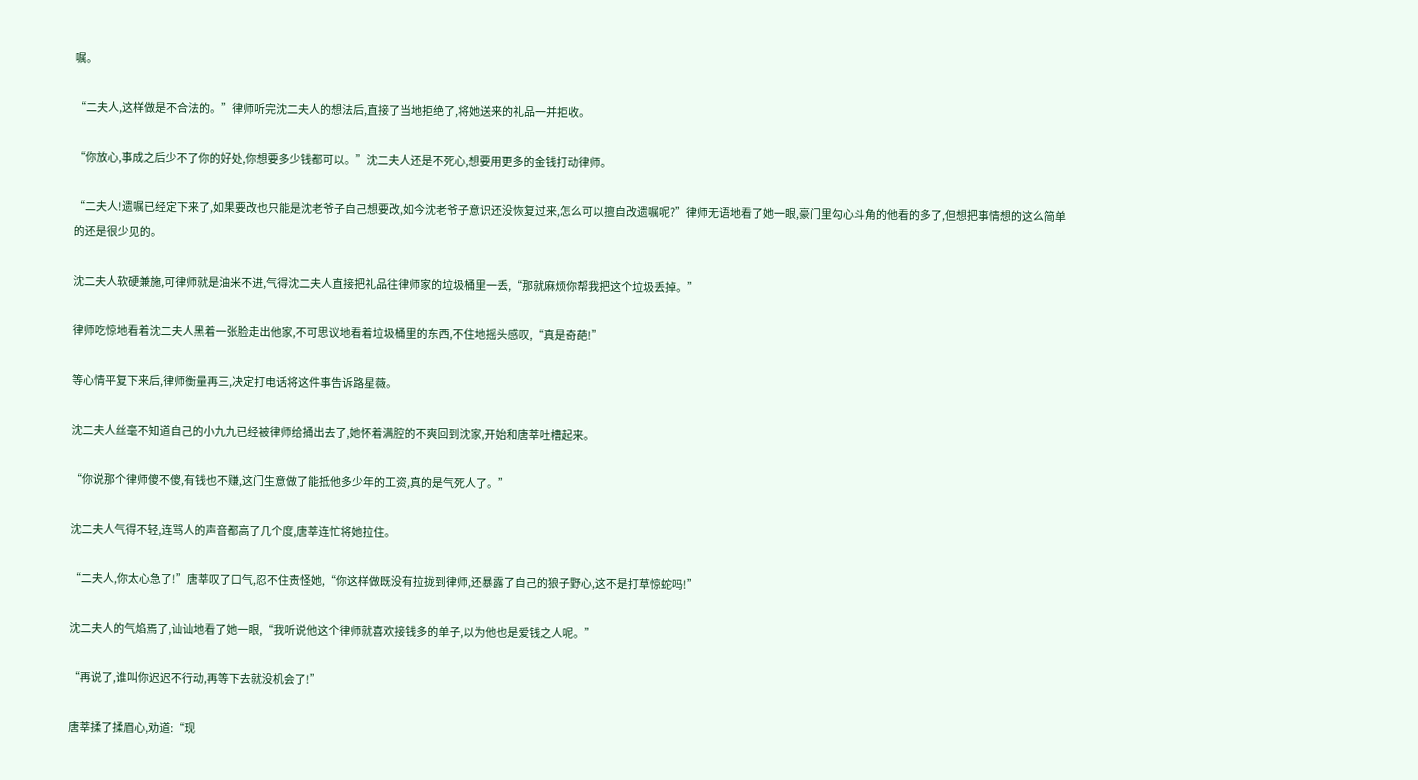嘱。

“二夫人,这样做是不合法的。”律师听完沈二夫人的想法后,直接了当地拒绝了,将她送来的礼品一并拒收。

“你放心,事成之后少不了你的好处,你想要多少钱都可以。”沈二夫人还是不死心,想要用更多的金钱打动律师。

“二夫人!遗嘱已经定下来了,如果要改也只能是沈老爷子自己想要改,如今沈老爷子意识还没恢复过来,怎么可以擅自改遗嘱呢?”律师无语地看了她一眼,豪门里勾心斗角的他看的多了,但想把事情想的这么简单的还是很少见的。

沈二夫人软硬兼施,可律师就是油米不进,气得沈二夫人直接把礼品往律师家的垃圾桶里一丢,“那就麻烦你帮我把这个垃圾丢掉。”

律师吃惊地看着沈二夫人黑着一张脸走出他家,不可思议地看着垃圾桶里的东西,不住地摇头感叹,“真是奇葩!”

等心情平复下来后,律师衡量再三,决定打电话将这件事告诉路星薇。

沈二夫人丝毫不知道自己的小九九已经被律师给捅出去了,她怀着满腔的不爽回到沈家,开始和唐莘吐槽起来。

“你说那个律师傻不傻,有钱也不赚,这门生意做了能抵他多少年的工资,真的是气死人了。”

沈二夫人气得不轻,连骂人的声音都高了几个度,唐莘连忙将她拉住。

“二夫人,你太心急了!”唐莘叹了口气,忍不住责怪她,“你这样做既没有拉拢到律师,还暴露了自己的狼子野心,这不是打草惊蛇吗!”

沈二夫人的气焰焉了,讪讪地看了她一眼,“我听说他这个律师就喜欢接钱多的单子,以为他也是爱钱之人呢。”

“再说了,谁叫你迟迟不行动,再等下去就没机会了!”

唐莘揉了揉眉心,劝道:“现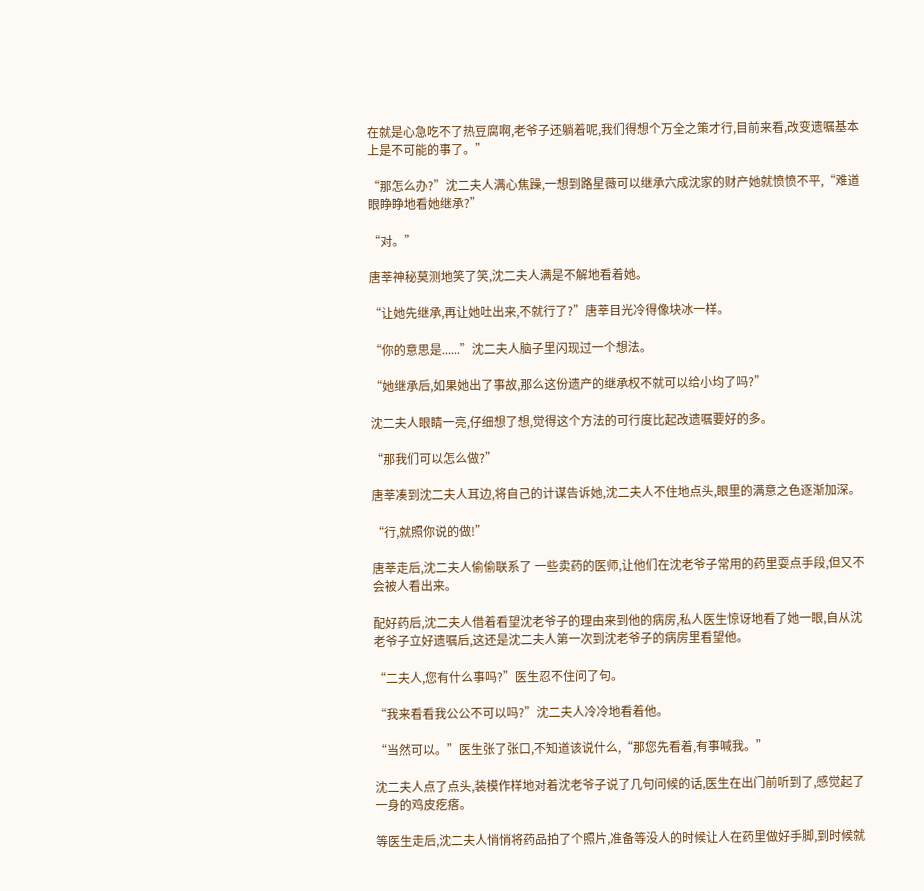在就是心急吃不了热豆腐啊,老爷子还躺着呢,我们得想个万全之策才行,目前来看,改变遗嘱基本上是不可能的事了。”

“那怎么办?”沈二夫人满心焦躁,一想到路星薇可以继承六成沈家的财产她就愤愤不平,“难道眼睁睁地看她继承?”

“对。”

唐莘神秘莫测地笑了笑,沈二夫人满是不解地看着她。

“让她先继承,再让她吐出来,不就行了?”唐莘目光冷得像块冰一样。

“你的意思是......”沈二夫人脑子里闪现过一个想法。

“她继承后,如果她出了事故,那么这份遗产的继承权不就可以给小均了吗?”

沈二夫人眼睛一亮,仔细想了想,觉得这个方法的可行度比起改遗嘱要好的多。

“那我们可以怎么做?”

唐莘凑到沈二夫人耳边,将自己的计谋告诉她,沈二夫人不住地点头,眼里的满意之色逐渐加深。

“行,就照你说的做!”

唐莘走后,沈二夫人偷偷联系了 一些卖药的医师,让他们在沈老爷子常用的药里耍点手段,但又不会被人看出来。

配好药后,沈二夫人借着看望沈老爷子的理由来到他的病房,私人医生惊讶地看了她一眼,自从沈老爷子立好遗嘱后,这还是沈二夫人第一次到沈老爷子的病房里看望他。

“二夫人,您有什么事吗?”医生忍不住问了句。

“我来看看我公公不可以吗?”沈二夫人冷冷地看着他。

“当然可以。”医生张了张口,不知道该说什么,“那您先看着,有事喊我。”

沈二夫人点了点头,装模作样地对着沈老爷子说了几句问候的话,医生在出门前听到了,感觉起了一身的鸡皮疙瘩。

等医生走后,沈二夫人悄悄将药品拍了个照片,准备等没人的时候让人在药里做好手脚,到时候就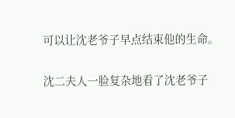可以让沈老爷子早点结束他的生命。

沈二夫人一脸复杂地看了沈老爷子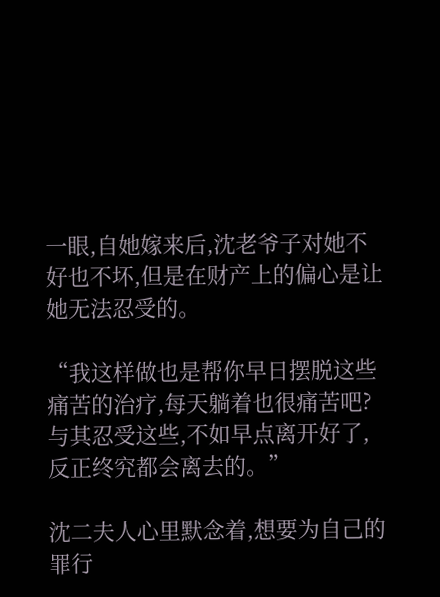一眼,自她嫁来后,沈老爷子对她不好也不坏,但是在财产上的偏心是让她无法忍受的。

“我这样做也是帮你早日摆脱这些痛苦的治疗,每天躺着也很痛苦吧?与其忍受这些,不如早点离开好了,反正终究都会离去的。”

沈二夫人心里默念着,想要为自己的罪行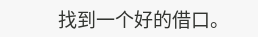找到一个好的借口。